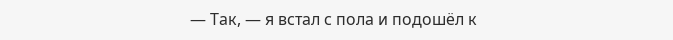— Так, — я встал с пола и подошёл к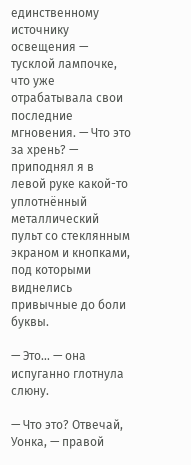единственному источнику освещения — тусклой лампочке, что уже отрабатывала свои последние мгновения. — Что это за хрень? — приподнял я в левой руке какой-то уплотнённый металлический пульт со стеклянным экраном и кнопками, под которыми виднелись привычные до боли буквы.

— Это… — она испуганно глотнула слюну.

— Что это? Отвечай, Уонка, — правой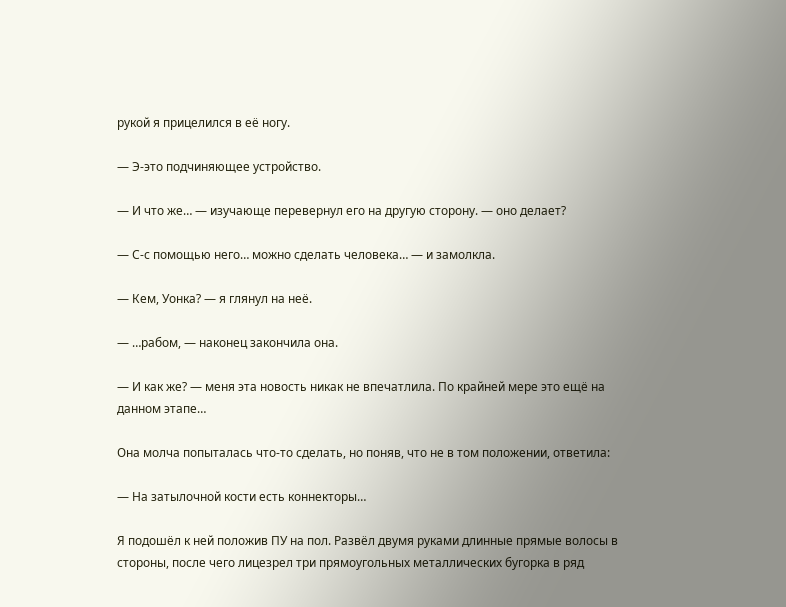рукой я прицелился в её ногу.

— Э-это подчиняющее устройство.

— И что же… — изучающе перевернул его на другую сторону. — оно делает?

— С-с помощью него… можно сделать человека… — и замолкла.

— Кем, Уонка? — я глянул на неё.

— …рабом, — наконец закончила она.

— И как же? — меня эта новость никак не впечатлила. По крайней мере это ещё на данном этапе…

Она молча попыталась что-то сделать, но поняв, что не в том положении, ответила:

— На затылочной кости есть коннекторы…

Я подошёл к ней положив ПУ на пол. Развёл двумя руками длинные прямые волосы в стороны, после чего лицезрел три прямоугольных металлических бугорка в ряд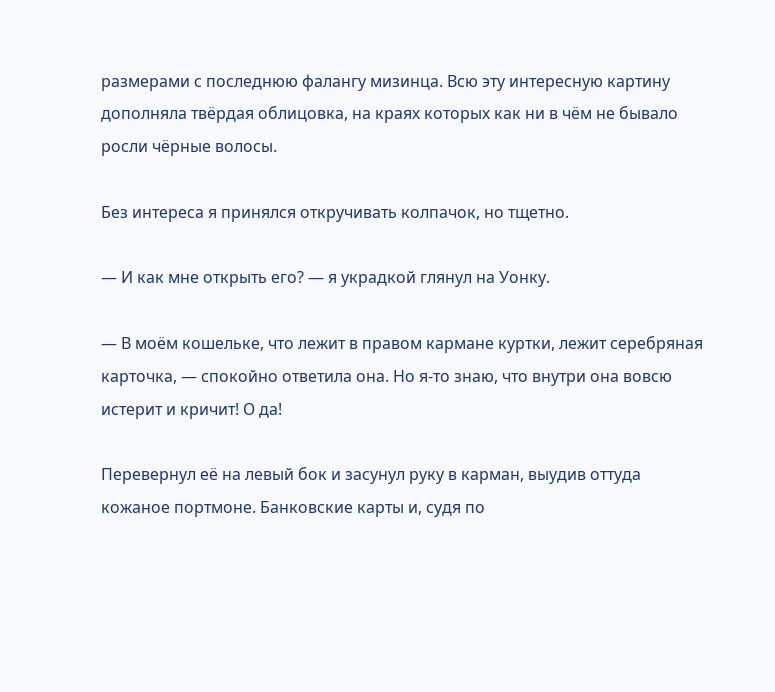размерами с последнюю фалангу мизинца. Всю эту интересную картину дополняла твёрдая облицовка, на краях которых как ни в чём не бывало росли чёрные волосы.

Без интереса я принялся откручивать колпачок, но тщетно.

— И как мне открыть его? — я украдкой глянул на Уонку.

— В моём кошельке, что лежит в правом кармане куртки, лежит серебряная карточка, — спокойно ответила она. Но я-то знаю, что внутри она вовсю истерит и кричит! О да!

Перевернул её на левый бок и засунул руку в карман, выудив оттуда кожаное портмоне. Банковские карты и, судя по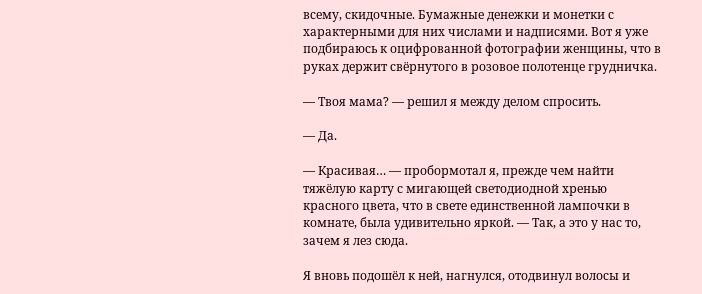всему, скидочные. Бумажные денежки и монетки с характерными для них числами и надписями. Вот я уже подбираюсь к оцифрованной фотографии женщины, что в руках держит свёрнутого в розовое полотенце грудничка.

— Твоя мама? — решил я между делом спросить.

— Да.

— Красивая… — пробормотал я, прежде чем найти тяжёлую карту с мигающей светодиодной хренью красного цвета, что в свете единственной лампочки в комнате, была удивительно яркой. — Так, а это у нас то, зачем я лез сюда.

Я вновь подошёл к ней, нагнулся, отодвинул волосы и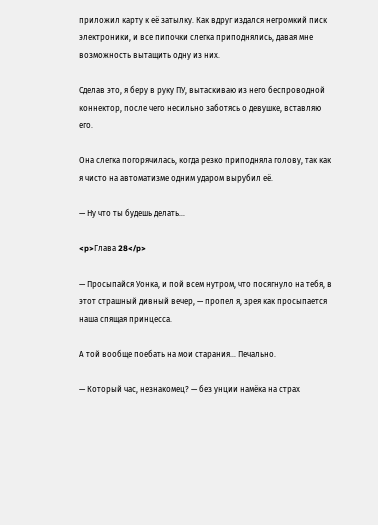приложил карту к её затылку. Как вдруг издался негромкий писк электроники, и все пипочки слегка приподнялись, давая мне возможность вытащить одну из них.

Сделав это, я беру в руку ПУ, вытаскиваю из него беспроводной коннектор, после чего несильно заботясь о девушке, вставляю его.

Она слегка погорячилась, когда резко приподняла голову, так как я чисто на автоматизме одним ударом вырубил её.

— Ну что ты будешь делать…

<p>Глава 28</p>

— Просыпайся Уонка, и пой всем нутром, что посягнуло на тебя, в этот страшный дивный вечер, — пропел я, зрея как просыпается наша спящая принцесса.

А той вообще поебать на мои старания… Печально.

— Который час, незнакомец? — без унции намёка на страх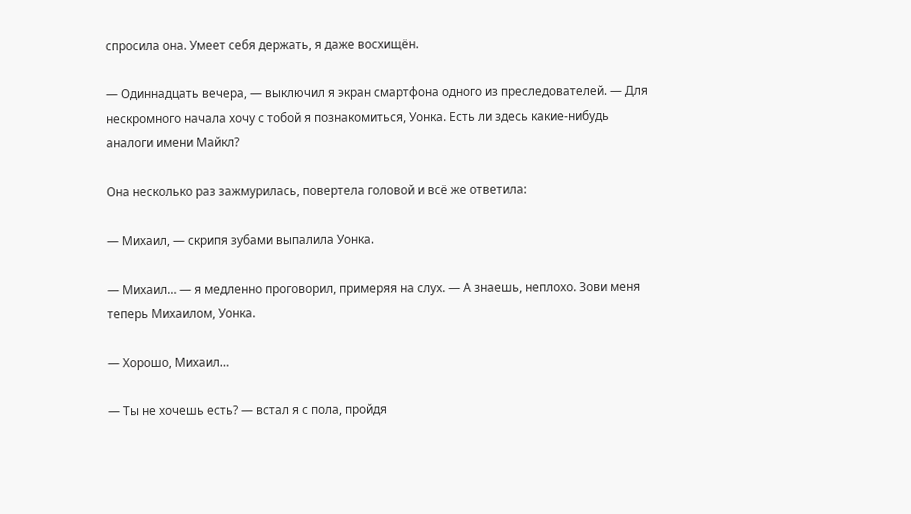спросила она. Умеет себя держать, я даже восхищён.

— Одиннадцать вечера, — выключил я экран смартфона одного из преследователей. — Для нескромного начала хочу с тобой я познакомиться, Уонка. Есть ли здесь какие-нибудь аналоги имени Майкл?

Она несколько раз зажмурилась, повертела головой и всё же ответила:

— Михаил, — скрипя зубами выпалила Уонка.

— Михаил… — я медленно проговорил, примеряя на слух. — А знаешь, неплохо. Зови меня теперь Михаилом, Уонка.

— Хорошо, Михаил…

— Ты не хочешь есть? — встал я с пола, пройдя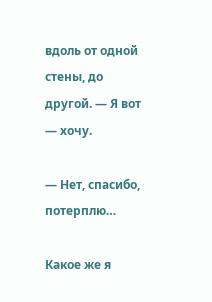вдоль от одной стены, до другой. — Я вот — хочу.

— Нет, спасибо, потерплю…

Какое же я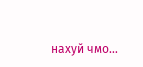нахуй чмо…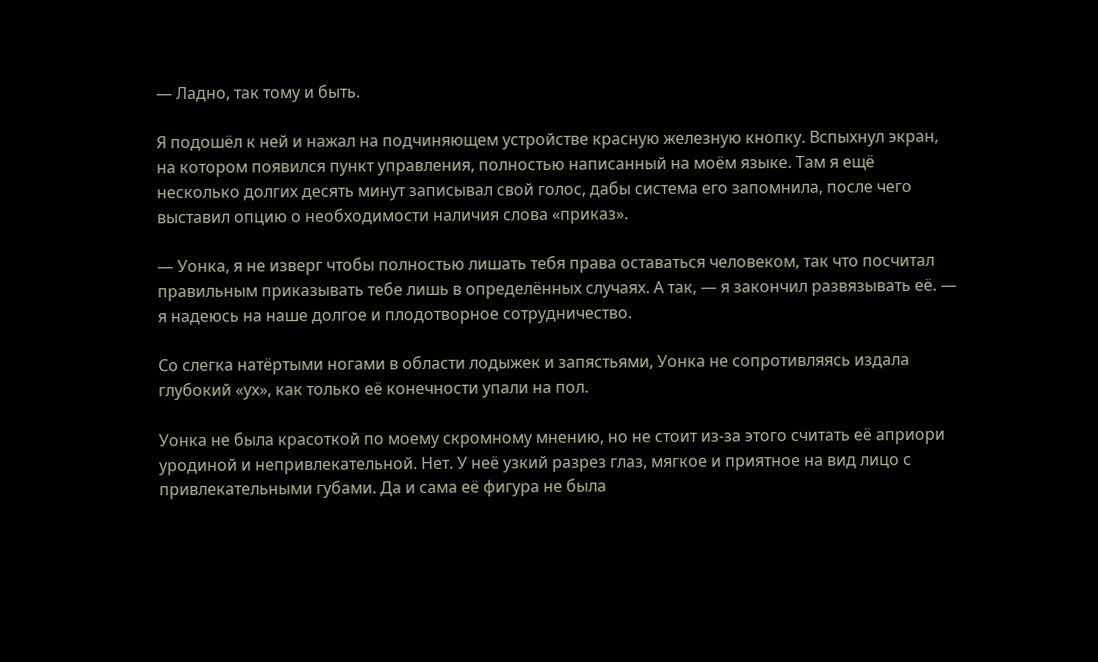— Ладно, так тому и быть.

Я подошёл к ней и нажал на подчиняющем устройстве красную железную кнопку. Вспыхнул экран, на котором появился пункт управления, полностью написанный на моём языке. Там я ещё несколько долгих десять минут записывал свой голос, дабы система его запомнила, после чего выставил опцию о необходимости наличия слова «приказ».

— Уонка, я не изверг чтобы полностью лишать тебя права оставаться человеком, так что посчитал правильным приказывать тебе лишь в определённых случаях. А так, — я закончил развязывать её. — я надеюсь на наше долгое и плодотворное сотрудничество.

Со слегка натёртыми ногами в области лодыжек и запястьями, Уонка не сопротивляясь издала глубокий «ух», как только её конечности упали на пол.

Уонка не была красоткой по моему скромному мнению, но не стоит из-за этого считать её априори уродиной и непривлекательной. Нет. У неё узкий разрез глаз, мягкое и приятное на вид лицо с привлекательными губами. Да и сама её фигура не была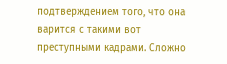подтверждением того, что она варится с такими вот преступными кадрами. Сложно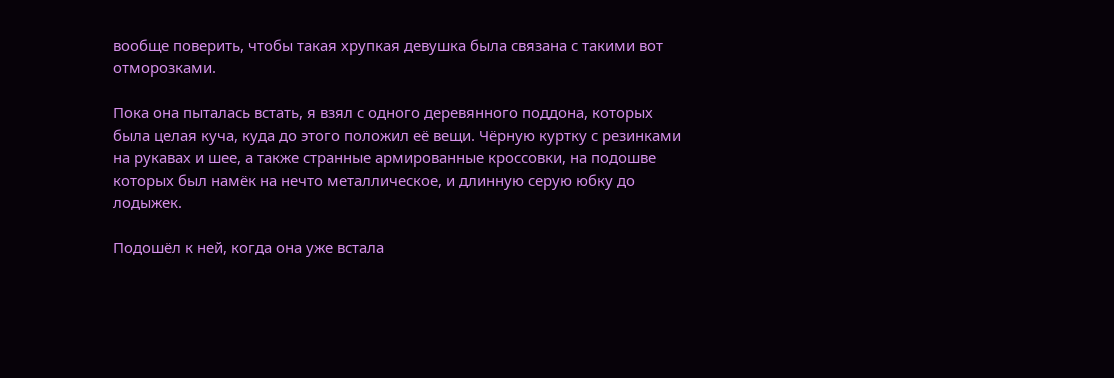вообще поверить, чтобы такая хрупкая девушка была связана с такими вот отморозками.

Пока она пыталась встать, я взял с одного деревянного поддона, которых была целая куча, куда до этого положил её вещи. Чёрную куртку с резинками на рукавах и шее, а также странные армированные кроссовки, на подошве которых был намёк на нечто металлическое, и длинную серую юбку до лодыжек.

Подошёл к ней, когда она уже встала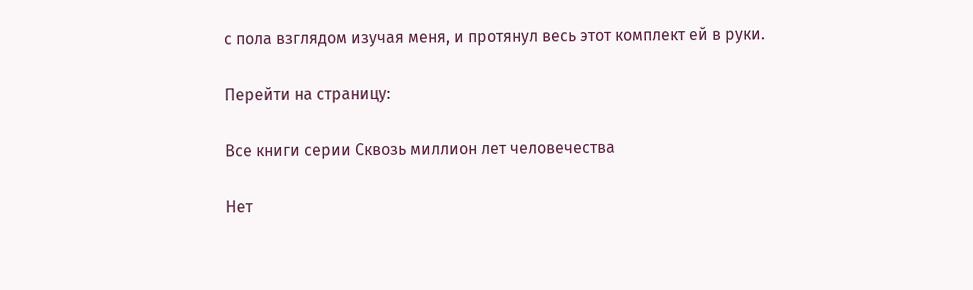с пола взглядом изучая меня, и протянул весь этот комплект ей в руки.

Перейти на страницу:

Все книги серии Сквозь миллион лет человечества

Нет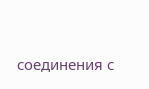соединения с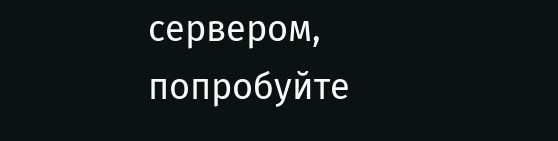сервером, попробуйте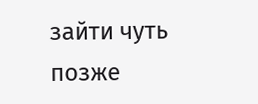зайти чуть позже